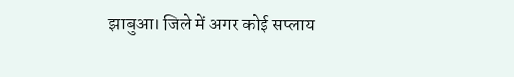झाबुआ। जिले में अगर कोई सप्लाय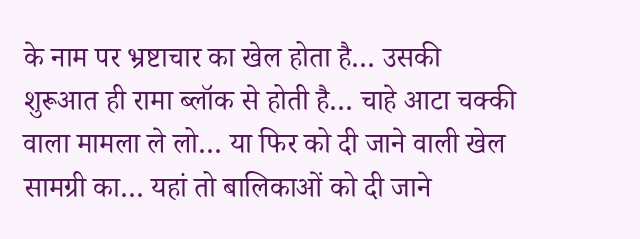के नाम पर भ्रष्टाचार का खेल होता है… उसकी शुरूआत ही रामा ब्लॉक से होती है… चाहे आटा चक्की वाला मामला ले लो… या फिर को दी जाने वाली खेल सामग्री का… यहां तो बालिकाओं को दी जाने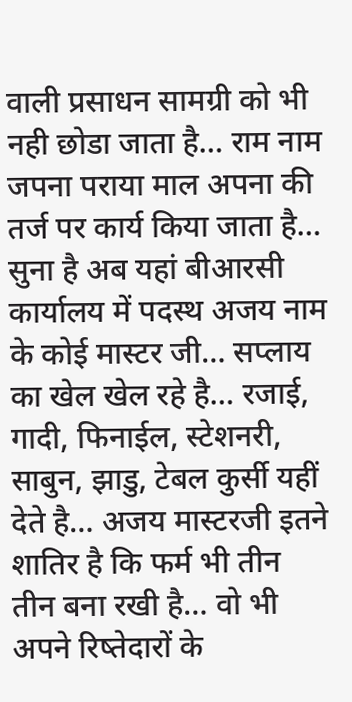वाली प्रसाधन सामग्री को भी नही छोडा जाता है… राम नाम जपना पराया माल अपना की तर्ज पर कार्य किया जाता है… सुना है अब यहां बीआरसी कार्यालय में पदस्थ अजय नाम के कोई मास्टर जी… सप्लाय का खेल खेल रहे है… रजाई, गादी, फिनाईल, स्टेशनरी, साबुन, झाडु, टेबल कुर्सी यहीं देते है… अजय मास्टरजी इतने शातिर है कि फर्म भी तीन तीन बना रखी है… वो भी अपने रिष्तेदारों के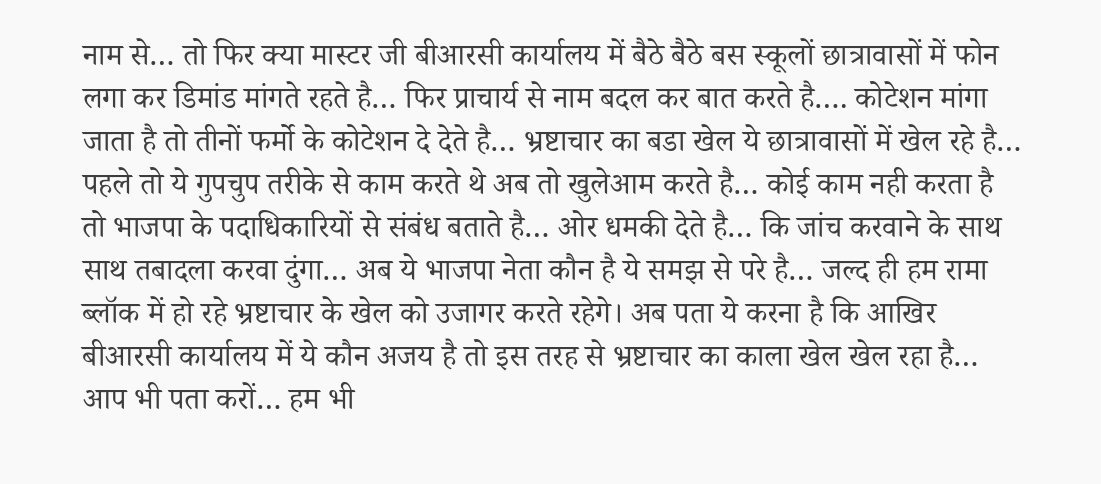नाम से… तो फिर क्या मास्टर जी बीआरसी कार्यालय में बैठे बैठे बस स्कूलों छात्रावासों में फोन लगा कर डिमांड मांगते रहते है… फिर प्राचार्य से नाम बदल कर बात करते है…. कोटेशन मांगा जाता है तो तीनों फर्मो के कोटेशन दे देते है… भ्रष्टाचार का बडा खेल ये छात्रावासों में खेल रहे है… पहले तो ये गुपचुप तरीके से काम करते थे अब तो खुलेआम करते है… कोई काम नही करता है तो भाजपा के पदाधिकारियों से संबंध बताते है… ओर धमकी देते है… कि जांच करवाने के साथ साथ तबादला करवा दुंगा… अब ये भाजपा नेता कौन है ये समझ से परे है… जल्द ही हम रामा ब्लॉक में हो रहे भ्रष्टाचार के खेल को उजागर करते रहेगे। अब पता ये करना है कि आखिर बीआरसी कार्यालय में ये कौन अजय है तो इस तरह से भ्रष्टाचार का काला खेल खेल रहा है… आप भी पता करों… हम भी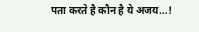पता करते है कौन है ये अजय…!